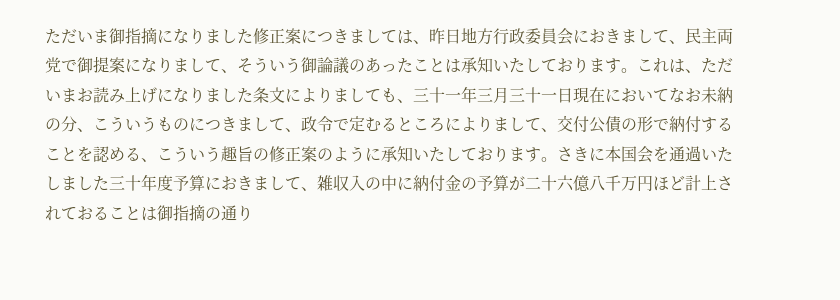ただいま御指摘になりました修正案につきましては、昨日地方行政委員会におきまして、民主両党で御提案になりまして、そういう御論議のあったことは承知いたしております。これは、ただいまお読み上げになりました条文によりましても、三十一年三月三十一日現在においてなお未納の分、こういうものにつきまして、政令で定むるところによりまして、交付公債の形で納付することを認める、こういう趣旨の修正案のように承知いたしております。さきに本国会を通過いたしました三十年度予算におきまして、雑収入の中に納付金の予算が二十六億八千万円ほど計上されておることは御指摘の通り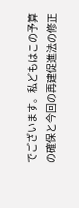でございます。私どもはこの予算の確保と今回の再建促進法の修正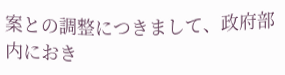案との調整につきまして、政府部内におき